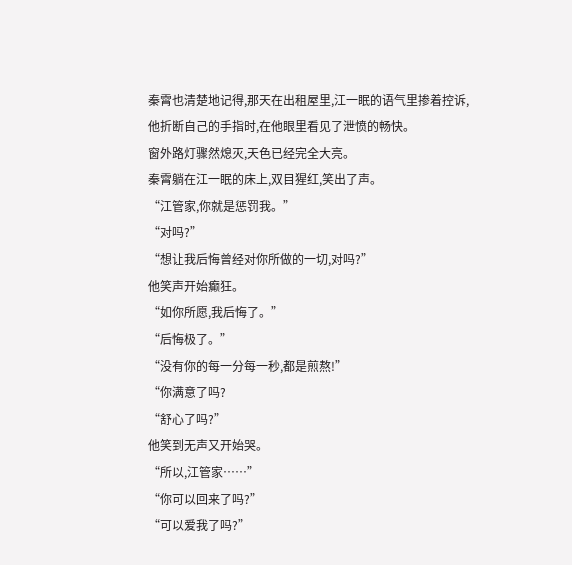秦霄也清楚地记得,那天在出租屋里,江一眠的语气里掺着控诉,他折断自己的手指时,在他眼里看见了泄愤的畅快。
窗外路灯骤然熄灭,天色已经完全大亮。
秦霄躺在江一眠的床上,双目猩红,笑出了声。
“江管家,你就是惩罚我。”
“对吗?”
“想让我后悔曾经对你所做的一切,对吗?”
他笑声开始癫狂。
“如你所愿,我后悔了。”
“后悔极了。”
“没有你的每一分每一秒,都是煎熬!”
“你满意了吗?
“舒心了吗?”
他笑到无声又开始哭。
“所以,江管家……”
“你可以回来了吗?”
“可以爱我了吗?”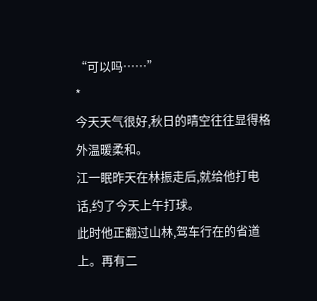“可以吗……”
*
今天天气很好,秋日的晴空往往显得格外温暖柔和。
江一眠昨天在林振走后,就给他打电话,约了今天上午打球。
此时他正翻过山林,驾车行在的省道上。再有二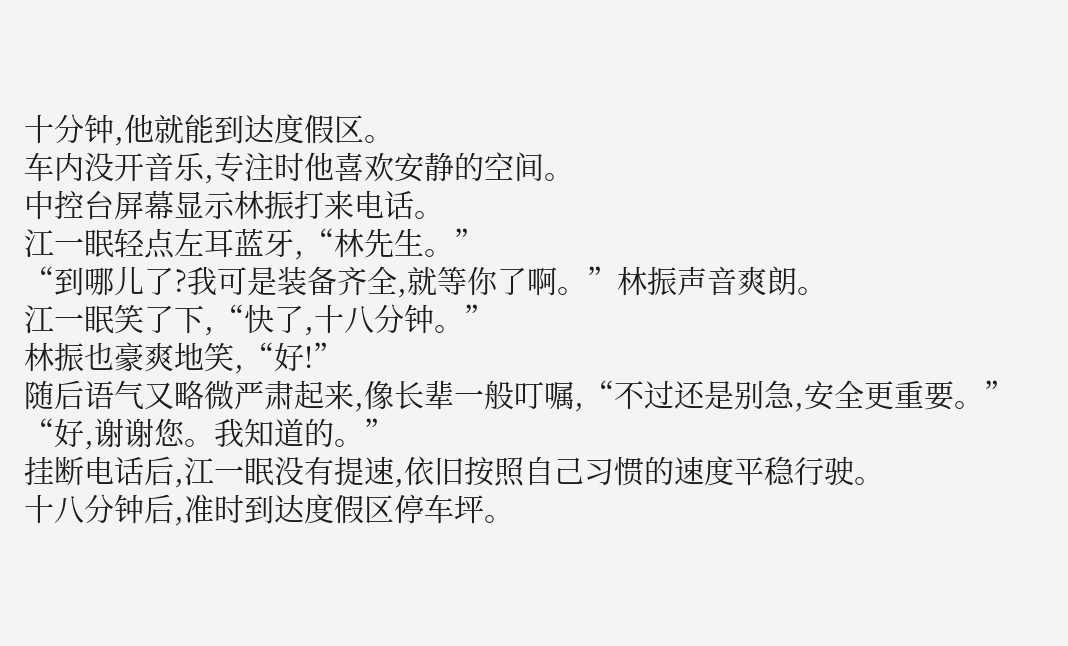十分钟,他就能到达度假区。
车内没开音乐,专注时他喜欢安静的空间。
中控台屏幕显示林振打来电话。
江一眠轻点左耳蓝牙,“林先生。”
“到哪儿了?我可是装备齐全,就等你了啊。”林振声音爽朗。
江一眠笑了下,“快了,十八分钟。”
林振也豪爽地笑,“好!”
随后语气又略微严肃起来,像长辈一般叮嘱,“不过还是别急,安全更重要。”
“好,谢谢您。我知道的。”
挂断电话后,江一眠没有提速,依旧按照自己习惯的速度平稳行驶。
十八分钟后,准时到达度假区停车坪。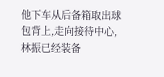他下车从后备箱取出球包背上,走向接待中心,林振已经装备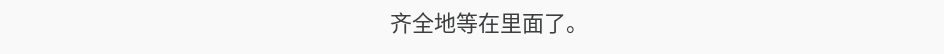齐全地等在里面了。